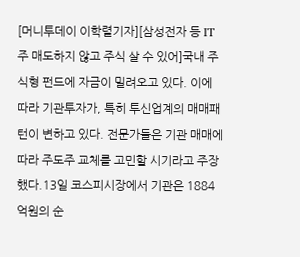[머니투데이 이학렬기자][삼성전자 등 IT주 매도하지 않고 주식 살 수 있어]국내 주식형 펀드에 자금이 밀려오고 있다. 이에 따라 기관투자가, 특히 투신업계의 매매패턴이 변하고 있다. 전문가들은 기관 매매에 따라 주도주 교체를 고민할 시기라고 주장했다.13일 코스피시장에서 기관은 1884억원의 순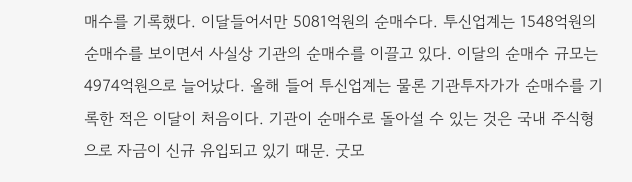매수를 기록했다. 이달들어서만 5081억원의 순매수다. 투신업계는 1548억원의 순매수를 보이면서 사실상 기관의 순매수를 이끌고 있다. 이달의 순매수 규모는 4974억원으로 늘어났다. 올해 들어 투신업계는 물론 기관투자가가 순매수를 기록한 적은 이달이 처음이다. 기관이 순매수로 돌아설 수 있는 것은 국내 주식형으로 자금이 신규 유입되고 있기 때문. 굿모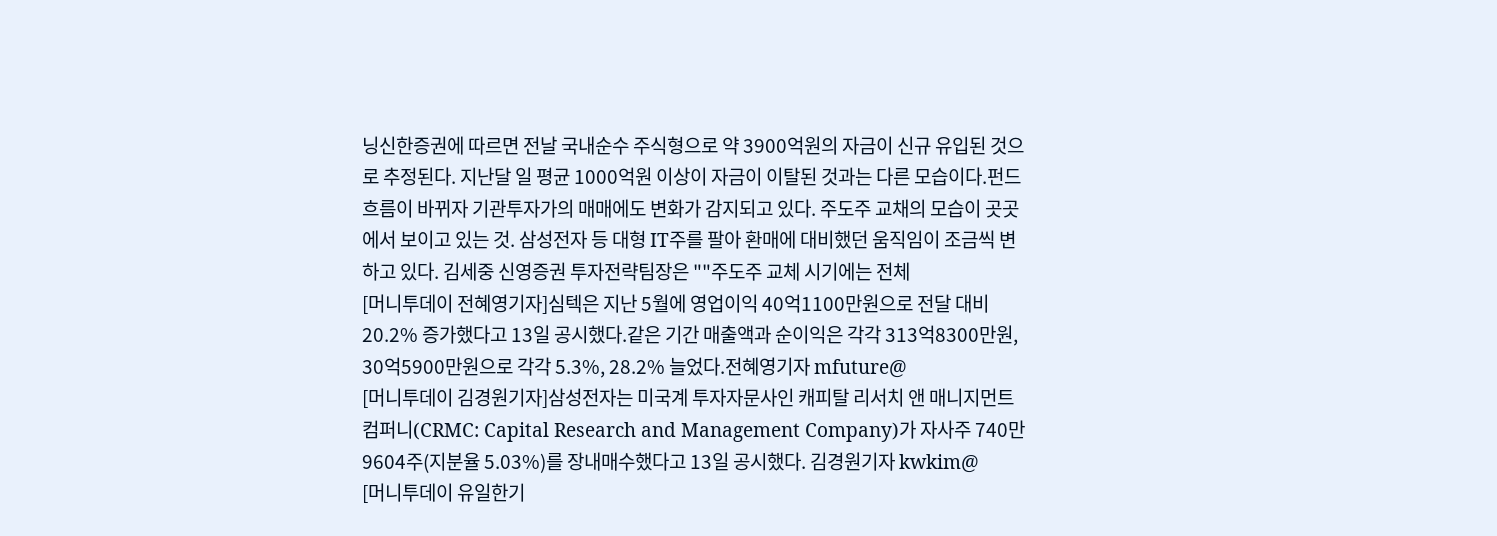닝신한증권에 따르면 전날 국내순수 주식형으로 약 3900억원의 자금이 신규 유입된 것으로 추정된다. 지난달 일 평균 1000억원 이상이 자금이 이탈된 것과는 다른 모습이다.펀드 흐름이 바뀌자 기관투자가의 매매에도 변화가 감지되고 있다. 주도주 교채의 모습이 곳곳에서 보이고 있는 것. 삼성전자 등 대형 IT주를 팔아 환매에 대비했던 움직임이 조금씩 변하고 있다. 김세중 신영증권 투자전략팀장은 ""주도주 교체 시기에는 전체
[머니투데이 전혜영기자]심텍은 지난 5월에 영업이익 40억1100만원으로 전달 대비 20.2% 증가했다고 13일 공시했다.같은 기간 매출액과 순이익은 각각 313억8300만원, 30억5900만원으로 각각 5.3%, 28.2% 늘었다.전혜영기자 mfuture@
[머니투데이 김경원기자]삼성전자는 미국계 투자자문사인 캐피탈 리서치 앤 매니지먼트 컴퍼니(CRMC: Capital Research and Management Company)가 자사주 740만9604주(지분율 5.03%)를 장내매수했다고 13일 공시했다. 김경원기자 kwkim@
[머니투데이 유일한기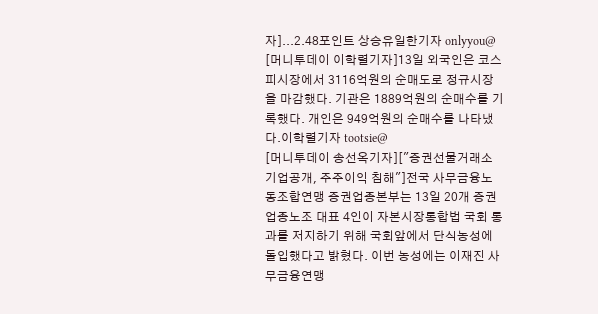자]...2.48포인트 상승유일한기자 onlyyou@
[머니투데이 이학렬기자]13일 외국인은 코스피시장에서 3116억원의 순매도로 정규시장을 마감했다. 기관은 1889억원의 순매수를 기록했다. 개인은 949억원의 순매수를 나타냈다.이학렬기자 tootsie@
[머니투데이 송선옥기자]["증권선물거래소 기업공개, 주주이익 침해"]전국 사무금융노동조합연맹 증권업종본부는 13일 20개 증권업종노조 대표 4인이 자본시장통합법 국회 통과를 저지하기 위해 국회앞에서 단식농성에 돌입했다고 밝혔다. 이번 농성에는 이재진 사무금융연맹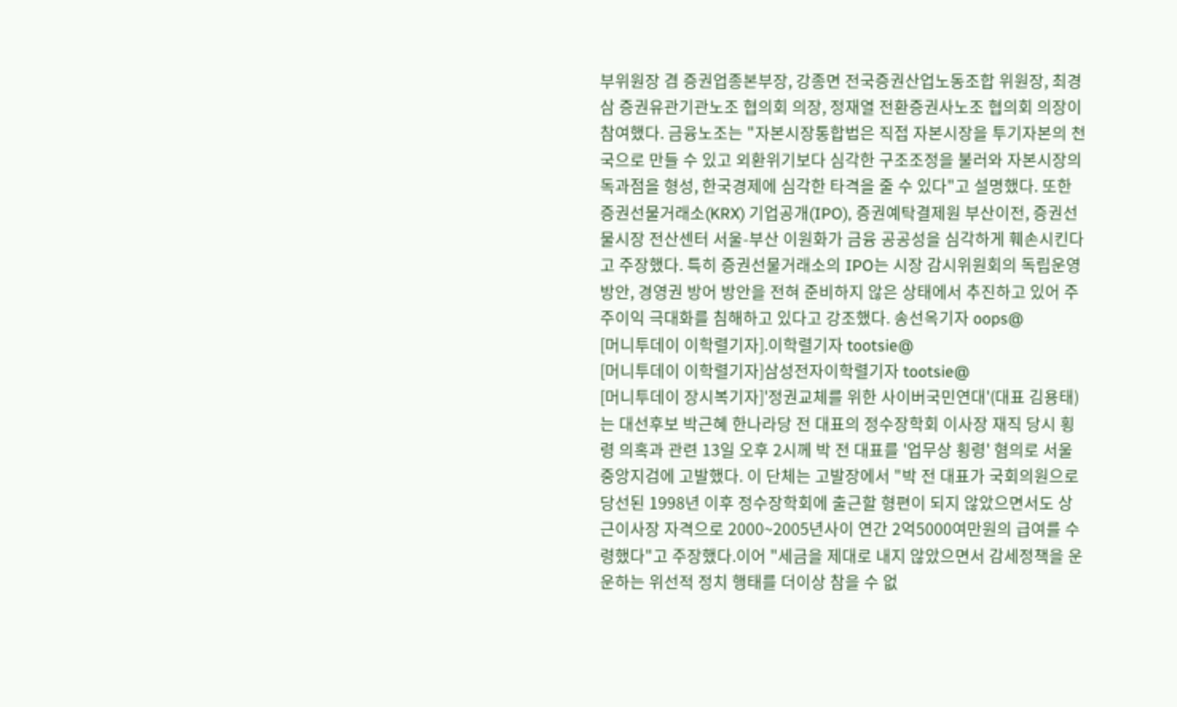부위원장 겸 증권업종본부장, 강종면 전국증권산업노동조합 위원장, 최경삼 증권유관기관노조 협의회 의장, 정재열 전환증권사노조 협의회 의장이 참여했다. 금융노조는 "자본시장통합법은 직접 자본시장을 투기자본의 천국으로 만들 수 있고 외환위기보다 심각한 구조조정을 불러와 자본시장의 독과점을 형성, 한국경제에 심각한 타격을 줄 수 있다"고 설명했다. 또한 증권선물거래소(KRX) 기업공개(IPO), 증권예탁결제원 부산이전, 증권선물시장 전산센터 서울-부산 이원화가 금융 공공성을 심각하게 훼손시킨다고 주장했다. 특히 증권선물거래소의 IPO는 시장 감시위원회의 독립운영 방안, 경영권 방어 방안을 전혀 준비하지 않은 상태에서 추진하고 있어 주주이익 극대화를 침해하고 있다고 강조했다. 송선옥기자 oops@
[머니투데이 이학렬기자].이학렬기자 tootsie@
[머니투데이 이학렬기자]삼성전자이학렬기자 tootsie@
[머니투데이 장시복기자]'정권교체를 위한 사이버국민연대'(대표 김용태)는 대선후보 박근혜 한나라당 전 대표의 정수장학회 이사장 재직 당시 횡령 의혹과 관련 13일 오후 2시께 박 전 대표를 '업무상 횡령' 혐의로 서울중앙지검에 고발했다. 이 단체는 고발장에서 "박 전 대표가 국회의원으로 당선된 1998년 이후 정수장학회에 출근할 형편이 되지 않았으면서도 상근이사장 자격으로 2000~2005년사이 연간 2억5000여만원의 급여를 수령했다"고 주장했다.이어 "세금을 제대로 내지 않았으면서 감세정책을 운운하는 위선적 정치 행태를 더이상 참을 수 없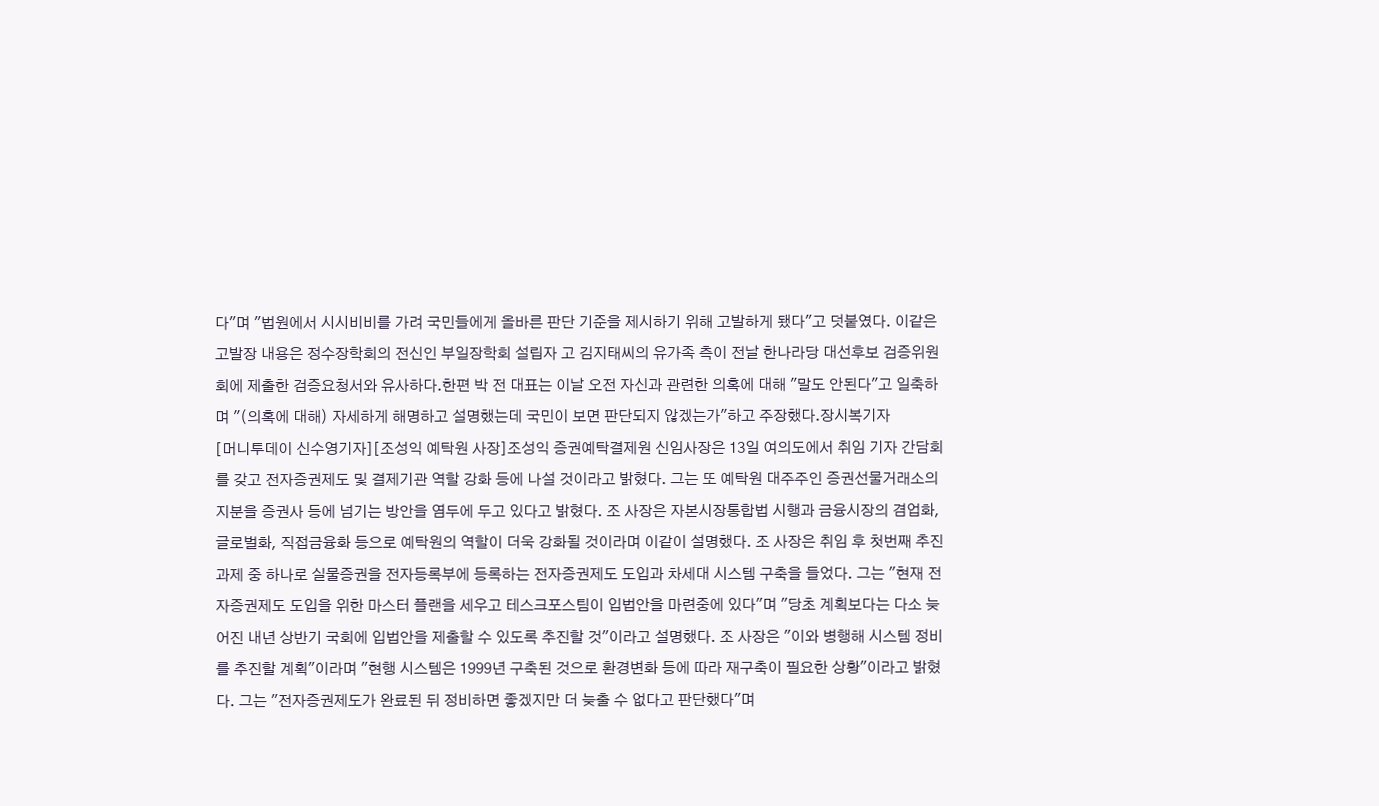다"며 "법원에서 시시비비를 가려 국민들에게 올바른 판단 기준을 제시하기 위해 고발하게 됐다"고 덧붙였다. 이같은 고발장 내용은 정수장학회의 전신인 부일장학회 설립자 고 김지태씨의 유가족 측이 전날 한나라당 대선후보 검증위원회에 제출한 검증요청서와 유사하다.한편 박 전 대표는 이날 오전 자신과 관련한 의혹에 대해 "말도 안된다"고 일축하며 "(의혹에 대해) 자세하게 해명하고 설명했는데 국민이 보면 판단되지 않겠는가"하고 주장했다.장시복기자
[머니투데이 신수영기자][조성익 예탁원 사장]조성익 증권예탁결제원 신임사장은 13일 여의도에서 취임 기자 간담회를 갖고 전자증권제도 및 결제기관 역할 강화 등에 나설 것이라고 밝혔다. 그는 또 예탁원 대주주인 증권선물거래소의 지분을 증권사 등에 넘기는 방안을 염두에 두고 있다고 밝혔다. 조 사장은 자본시장통합법 시행과 금융시장의 겸업화, 글로벌화, 직접금융화 등으로 예탁원의 역할이 더욱 강화될 것이라며 이같이 설명했다. 조 사장은 취임 후 첫번째 추진과제 중 하나로 실물증권을 전자등록부에 등록하는 전자증권제도 도입과 차세대 시스템 구축을 들었다. 그는 "현재 전자증권제도 도입을 위한 마스터 플랜을 세우고 테스크포스팀이 입법안을 마련중에 있다"며 "당초 계획보다는 다소 늦어진 내년 상반기 국회에 입법안을 제출할 수 있도록 추진할 것"이라고 설명했다. 조 사장은 "이와 병행해 시스템 정비를 추진할 계획"이라며 "현행 시스템은 1999년 구축된 것으로 환경변화 등에 따라 재구축이 필요한 상황"이라고 밝혔다. 그는 "전자증권제도가 완료된 뒤 정비하면 좋겠지만 더 늦출 수 없다고 판단했다"며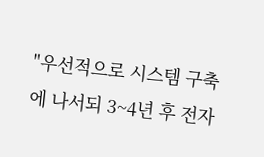"우선적으로 시스템 구축에 나서되 3~4년 후 전자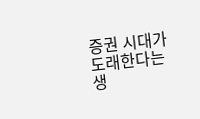증권 시대가 도래한다는 생